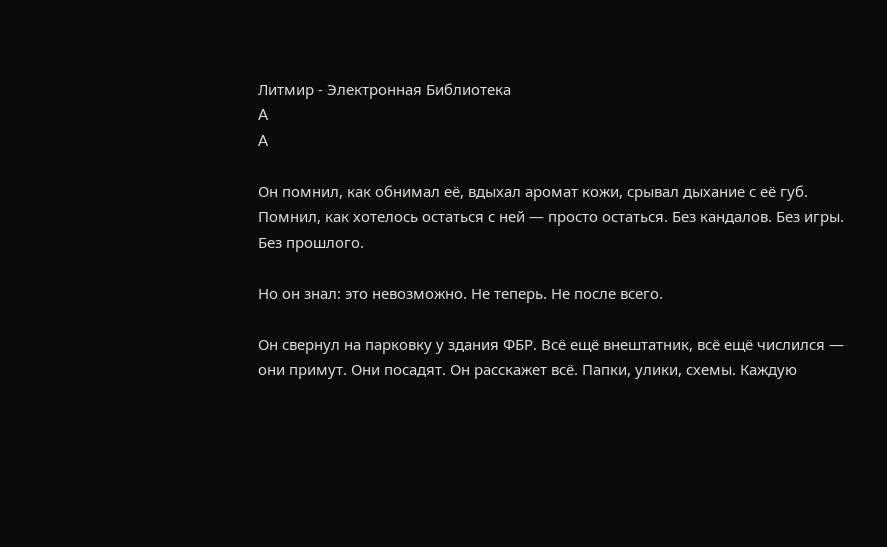Литмир - Электронная Библиотека
A
A

Он помнил, как обнимал её, вдыхал аромат кожи, срывал дыхание с её губ. Помнил, как хотелось остаться с ней — просто остаться. Без кандалов. Без игры. Без прошлого.

Но он знал: это невозможно. Не теперь. Не после всего.

Он свернул на парковку у здания ФБР. Всё ещё внештатник, всё ещё числился — они примут. Они посадят. Он расскажет всё. Папки, улики, схемы. Каждую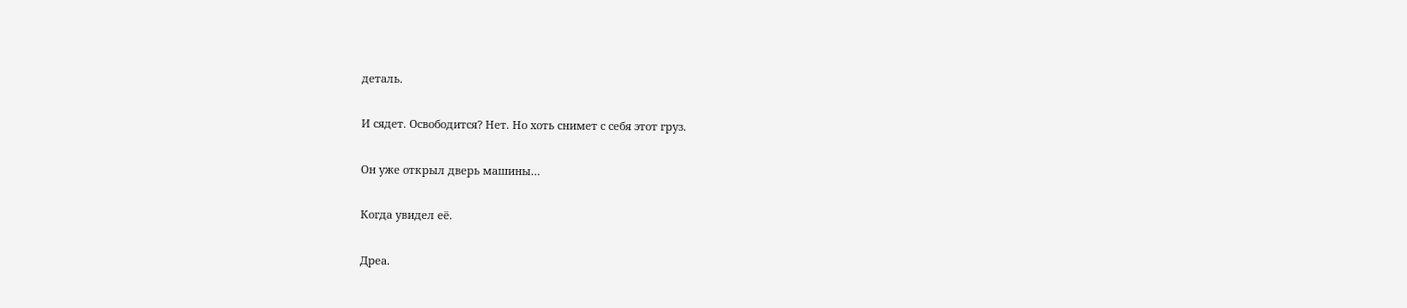деталь.

И сядет. Освободится? Нет. Но хоть снимет с себя этот груз.

Он уже открыл дверь машины…

Когда увидел её.

Дреа.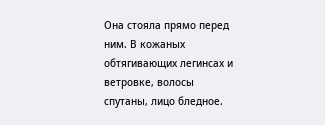Она стояла прямо перед ним. В кожаных обтягивающих легинсах и ветровке, волосы спутаны, лицо бледное.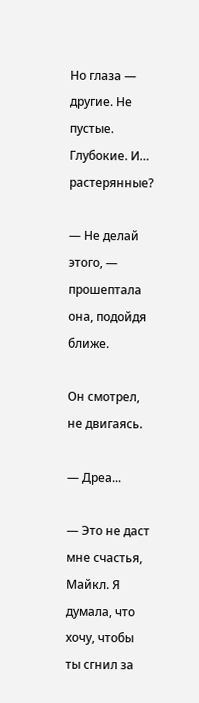Но глаза — другие. Не пустые. Глубокие. И… растерянные?

— Не делай этого, — прошептала она, подойдя ближе.

Он смотрел, не двигаясь.

— Дреа...

— Это не даст мне счастья, Майкл. Я думала, что хочу, чтобы ты сгнил за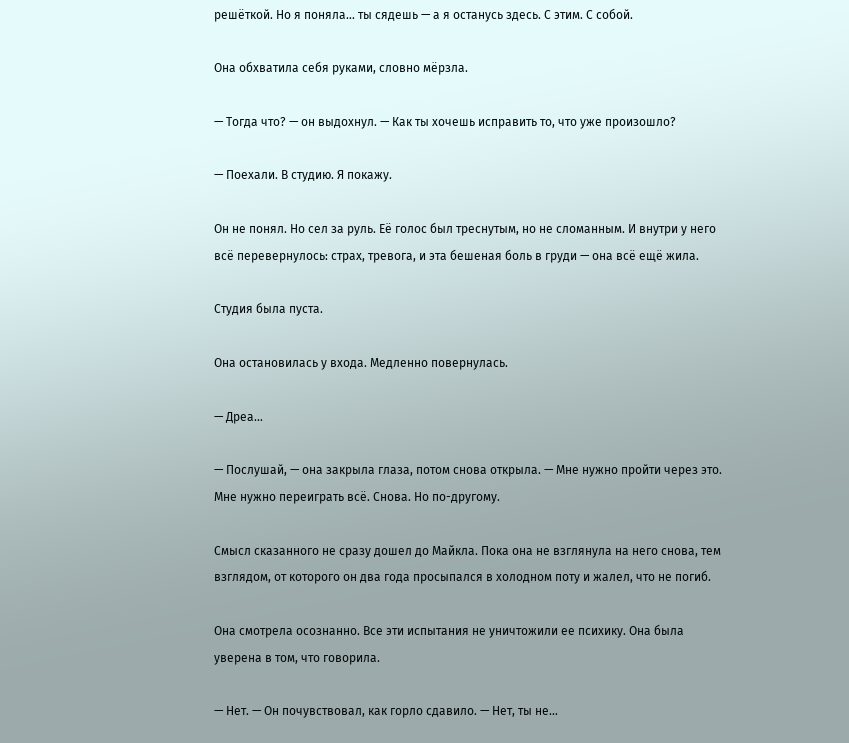решёткой. Но я поняла… ты сядешь — а я останусь здесь. С этим. С собой.

Она обхватила себя руками, словно мёрзла.

— Тогда что? — он выдохнул. — Как ты хочешь исправить то, что уже произошло?

— Поехали. В студию. Я покажу.

Он не понял. Но сел за руль. Её голос был треснутым, но не сломанным. И внутри у него всё перевернулось: страх, тревога, и эта бешеная боль в груди — она всё ещё жила.

Студия была пуста.

Она остановилась у входа. Медленно повернулась.

— Дреа…

— Послушай, — она закрыла глаза, потом снова открыла. — Мне нужно пройти через это. Мне нужно переиграть всё. Снова. Но по-другому.

Смысл сказанного не сразу дошел до Майкла. Пока она не взглянула на него снова, тем взглядом, от которого он два года просыпался в холодном поту и жалел, что не погиб.

Она смотрела осознанно. Все эти испытания не уничтожили ее психику. Она была уверена в том, что говорила.

— Нет. — Он почувствовал, как горло сдавило. — Нет, ты не…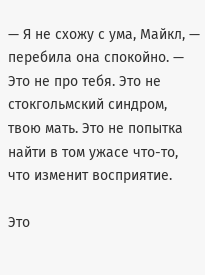— Я не схожу с ума, Майкл, — перебила она спокойно. — Это не про тебя. Это не стокгольмский синдром, твою мать. Это не попытка найти в том ужасе что-то, что изменит восприятие.

Это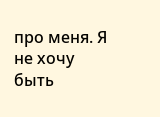про меня. Я не хочу быть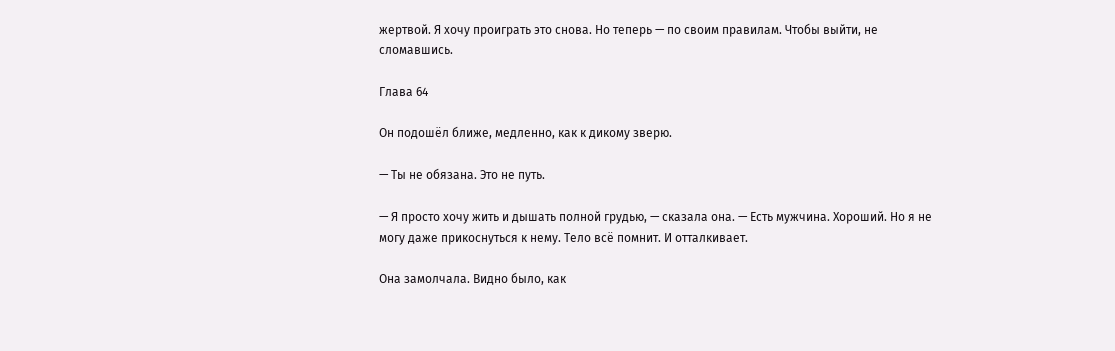жертвой. Я хочу проиграть это снова. Но теперь — по своим правилам. Чтобы выйти, не сломавшись.

Глава 64

Он подошёл ближе, медленно, как к дикому зверю.

— Ты не обязана. Это не путь.

— Я просто хочу жить и дышать полной грудью, — сказала она. — Есть мужчина. Хороший. Но я не могу даже прикоснуться к нему. Тело всё помнит. И отталкивает.

Она замолчала. Видно было, как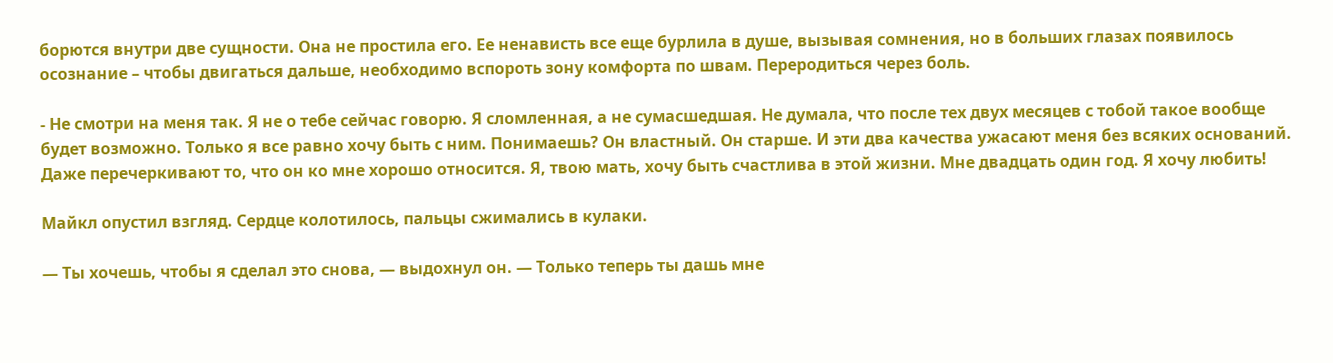борются внутри две сущности. Она не простила его. Ее ненависть все еще бурлила в душе, вызывая сомнения, но в больших глазах появилось осознание – чтобы двигаться дальше, необходимо вспороть зону комфорта по швам. Переродиться через боль.

- Не смотри на меня так. Я не о тебе сейчас говорю. Я сломленная, а не сумасшедшая. Не думала, что после тех двух месяцев с тобой такое вообще будет возможно. Только я все равно хочу быть с ним. Понимаешь? Он властный. Он старше. И эти два качества ужасают меня без всяких оснований. Даже перечеркивают то, что он ко мне хорошо относится. Я, твою мать, хочу быть счастлива в этой жизни. Мне двадцать один год. Я хочу любить!

Майкл опустил взгляд. Сердце колотилось, пальцы сжимались в кулаки.

— Ты хочешь, чтобы я сделал это снова, — выдохнул он. — Только теперь ты дашь мне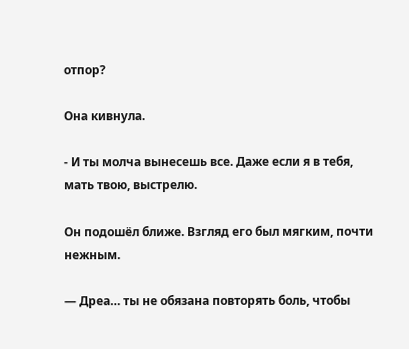отпор?

Она кивнула.

- И ты молча вынесешь все. Даже если я в тебя, мать твою, выстрелю.

Он подошёл ближе. Взгляд его был мягким, почти нежным.

— Дреа… ты не обязана повторять боль, чтобы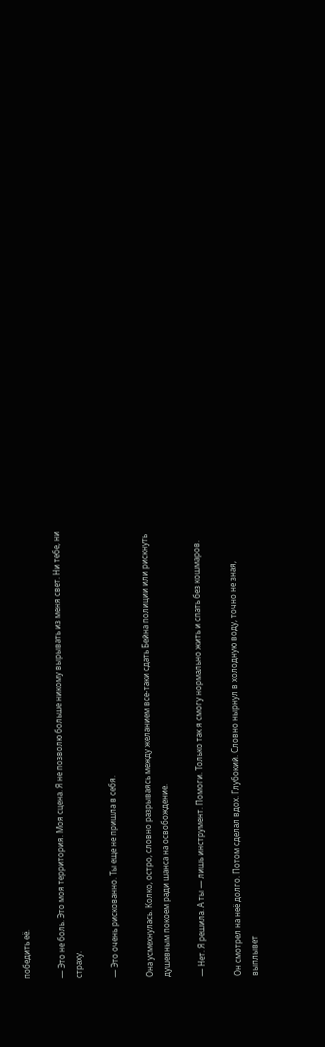победить её.

— Это не боль. Это моя территория. Моя сцена. Я не позволю больше никому вырывать из меня свет. Ни тебе, ни страху.

— Это очень рискованно. Ты еще не пришла в себя.

Она усмехнулась. Колко, остро, словно разрываясь между желанием все-таки сдать Бейна полиции или рискнуть душевным покоем ради шанса на освобождение.

— Нет. Я решила. А ты — лишь инструмент. Помоги. Только так я смогу нормально жить и спать без кошмаров.

Он смотрел на неё долго. Потом сделал вдох. Глубокий. Словно нырнул в холодную воду, точно не зная, выплывет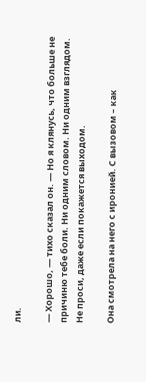ли.

— Хорошо, — тихо сказал он. — Но я клянусь, что больше не причиню тебе боли. Ни одним словом. Ни одним взглядом. Не проси, даже если покажется выходом.

Она смотрела на него с иронией. С вызовом – как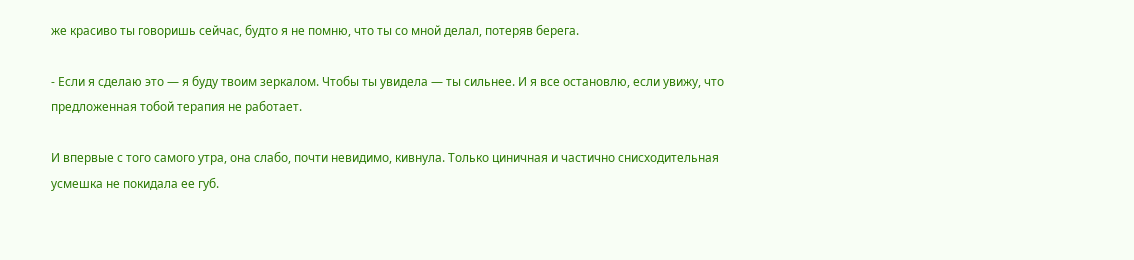же красиво ты говоришь сейчас, будто я не помню, что ты со мной делал, потеряв берега.

- Если я сделаю это — я буду твоим зеркалом. Чтобы ты увидела — ты сильнее. И я все остановлю, если увижу, что предложенная тобой терапия не работает.

И впервые с того самого утра, она слабо, почти невидимо, кивнула. Только циничная и частично снисходительная усмешка не покидала ее губ.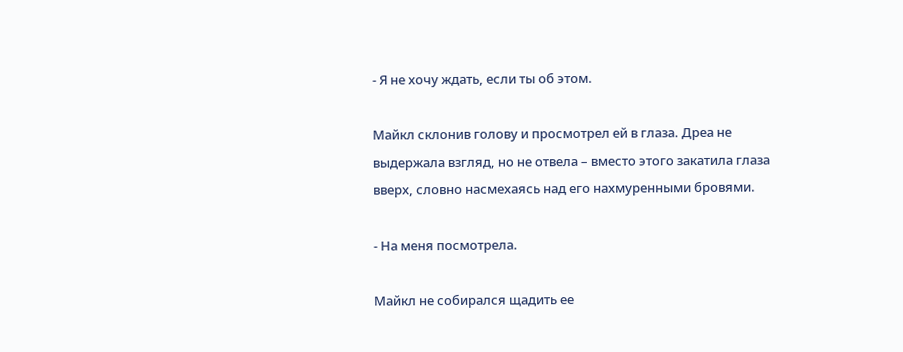- Я не хочу ждать, если ты об этом.

Майкл склонив голову и просмотрел ей в глаза. Дреа не выдержала взгляд, но не отвела – вместо этого закатила глаза вверх, словно насмехаясь над его нахмуренными бровями.

- На меня посмотрела.

Майкл не собирался щадить ее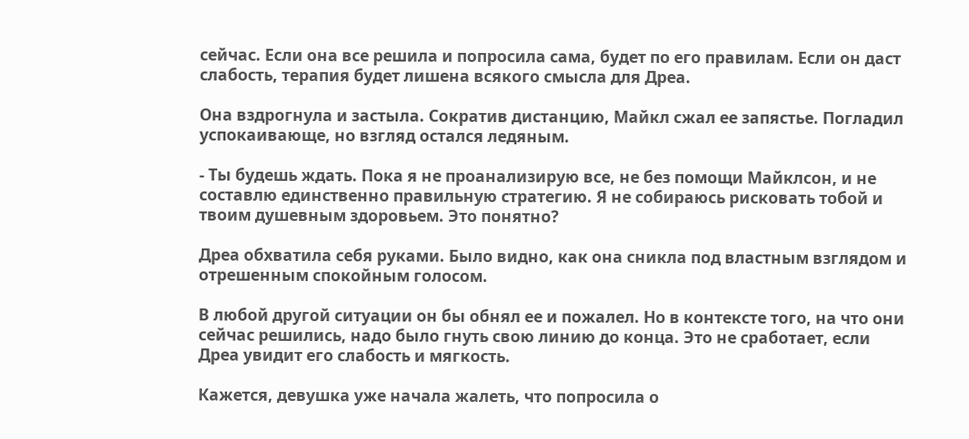сейчас. Если она все решила и попросила сама, будет по его правилам. Если он даст слабость, терапия будет лишена всякого смысла для Дреа.

Она вздрогнула и застыла. Сократив дистанцию, Майкл сжал ее запястье. Погладил успокаивающе, но взгляд остался ледяным.

- Ты будешь ждать. Пока я не проанализирую все, не без помощи Майклсон, и не составлю единственно правильную стратегию. Я не собираюсь рисковать тобой и твоим душевным здоровьем. Это понятно?

Дреа обхватила себя руками. Было видно, как она сникла под властным взглядом и отрешенным спокойным голосом.

В любой другой ситуации он бы обнял ее и пожалел. Но в контексте того, на что они сейчас решились, надо было гнуть свою линию до конца. Это не сработает, если Дреа увидит его слабость и мягкость.

Кажется, девушка уже начала жалеть, что попросила о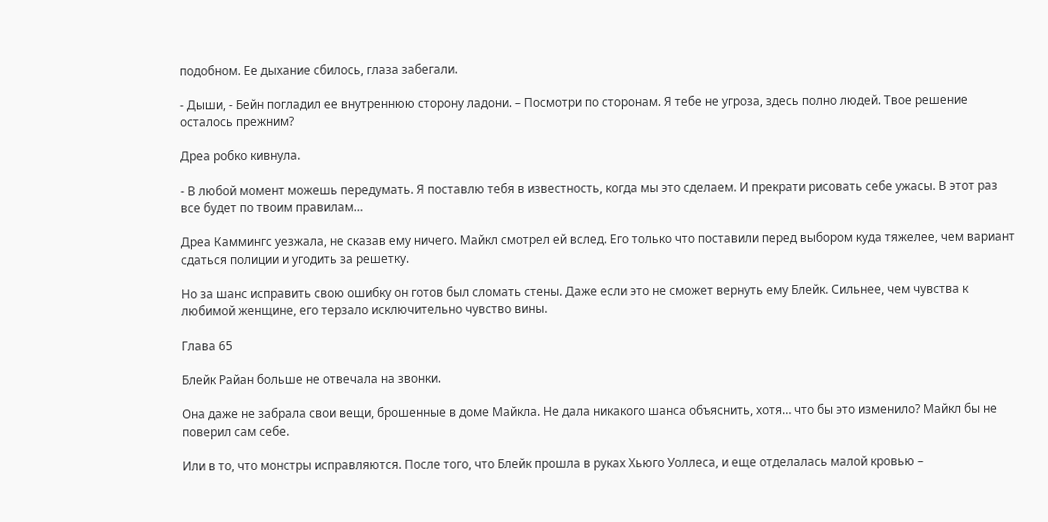подобном. Ее дыхание сбилось, глаза забегали.

- Дыши, - Бейн погладил ее внутреннюю сторону ладони. – Посмотри по сторонам. Я тебе не угроза, здесь полно людей. Твое решение осталось прежним?

Дреа робко кивнула.

- В любой момент можешь передумать. Я поставлю тебя в известность, когда мы это сделаем. И прекрати рисовать себе ужасы. В этот раз все будет по твоим правилам…

Дреа Каммингс уезжала, не сказав ему ничего. Майкл смотрел ей вслед. Его только что поставили перед выбором куда тяжелее, чем вариант сдаться полиции и угодить за решетку.

Но за шанс исправить свою ошибку он готов был сломать стены. Даже если это не сможет вернуть ему Блейк. Сильнее, чем чувства к любимой женщине, его терзало исключительно чувство вины.

Глава 65

Блейк Райан больше не отвечала на звонки.

Она даже не забрала свои вещи, брошенные в доме Майкла. Не дала никакого шанса объяснить, хотя… что бы это изменило? Майкл бы не поверил сам себе.

Или в то, что монстры исправляются. После того, что Блейк прошла в руках Хьюго Уоллеса, и еще отделалась малой кровью –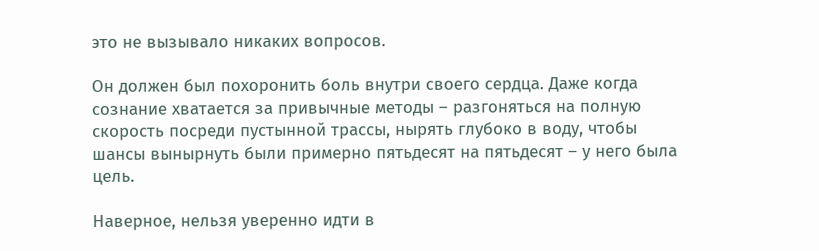это не вызывало никаких вопросов.

Он должен был похоронить боль внутри своего сердца. Даже когда сознание хватается за привычные методы – разгоняться на полную скорость посреди пустынной трассы, нырять глубоко в воду, чтобы шансы вынырнуть были примерно пятьдесят на пятьдесят – у него была цель.

Наверное, нельзя уверенно идти в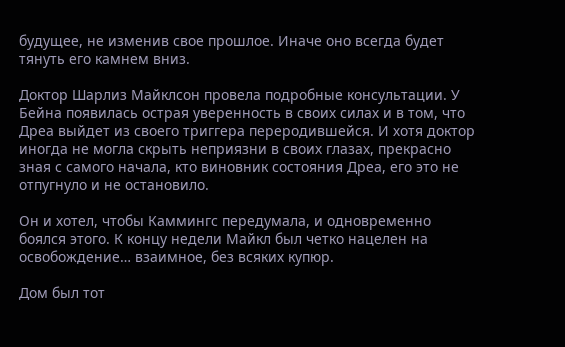будущее, не изменив свое прошлое. Иначе оно всегда будет тянуть его камнем вниз.

Доктор Шарлиз Майклсон провела подробные консультации. У Бейна появилась острая уверенность в своих силах и в том, что Дреа выйдет из своего триггера переродившейся. И хотя доктор иногда не могла скрыть неприязни в своих глазах, прекрасно зная с самого начала, кто виновник состояния Дреа, его это не отпугнуло и не остановило.

Он и хотел, чтобы Каммингс передумала, и одновременно боялся этого. К концу недели Майкл был четко нацелен на освобождение… взаимное, без всяких купюр.

Дом был тот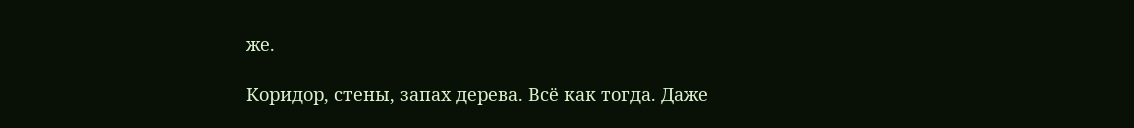же.

Коридор, стены, запах дерева. Всё как тогда. Даже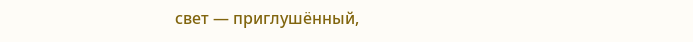свет — приглушённый,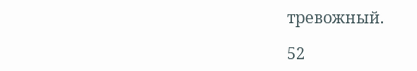тревожный.

52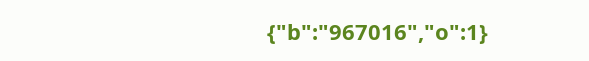{"b":"967016","o":1}